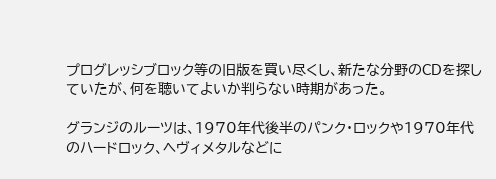プログレッシブロック等の旧版を買い尽くし、新たな分野のCDを探していたが、何を聴いてよいか判らない時期があった。

グランジのルーツは、1970年代後半のパンク・ロックや1970年代のハードロック、ヘヴィメタルなどに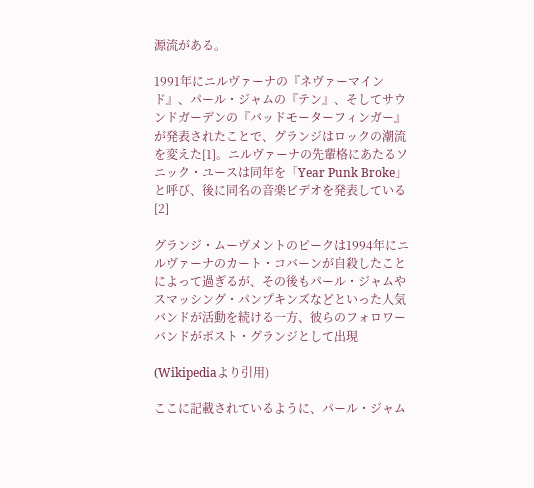源流がある。

1991年にニルヴァーナの『ネヴァーマインド』、パール・ジャムの『テン』、そしてサウンドガーデンの『バッドモーターフィンガー』が発表されたことで、グランジはロックの潮流を変えた[1]。ニルヴァーナの先輩格にあたるソニック・ユースは同年を「Year Punk Broke」と呼び、後に同名の音楽ビデオを発表している[2]

グランジ・ムーヴメントのピークは1994年にニルヴァーナのカート・コバーンが自殺したことによって過ぎるが、その後もパール・ジャムやスマッシング・パンプキンズなどといった人気バンドが活動を続ける一方、彼らのフォロワーバンドがポスト・グランジとして出現

(Wikipediaより引用)

ここに記載されているように、パール・ジャム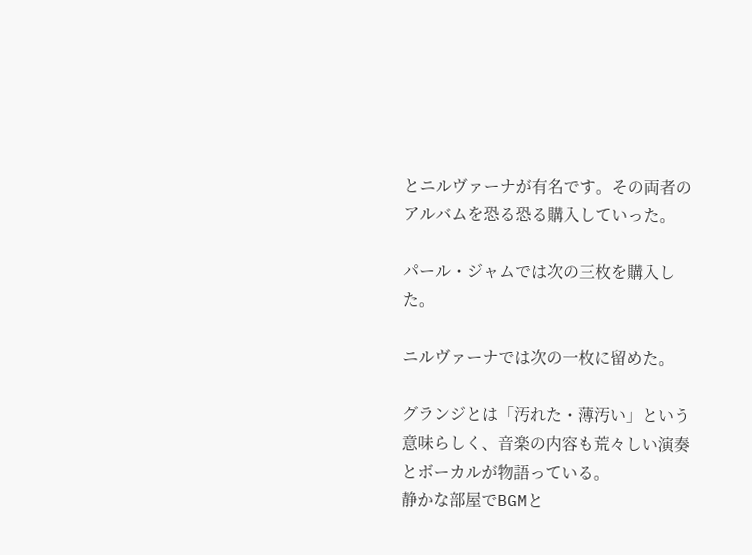とニルヴァーナが有名です。その両者のアルバムを恐る恐る購入していった。

パール・ジャムでは次の三枚を購入した。

ニルヴァーナでは次の一枚に留めた。

グランジとは「汚れた・薄汚い」という意味らしく、音楽の内容も荒々しい演奏とボーカルが物語っている。
静かな部屋でBGMと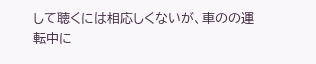して聴くには相応しくないが、車のの運転中に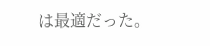は最適だった。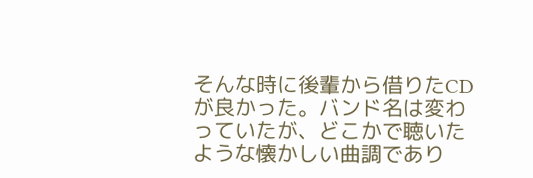そんな時に後輩から借りたCDが良かった。バンド名は変わっていたが、どこかで聴いたような懐かしい曲調であり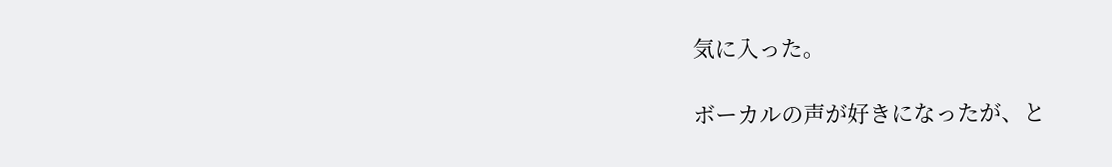気に入った。

ボーカルの声が好きになったが、と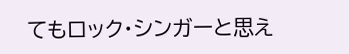てもロック・シンガーと思え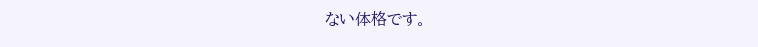ない体格です。